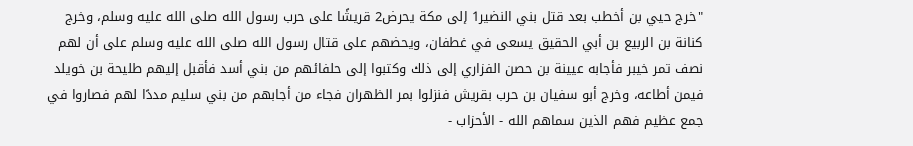"خرج حيي بن أخطب بعد قتل بني النضير1 إلى مكة يحرض2 قريشًا على حرب رسول الله صلى الله عليه وسلم، وخرج كنانة بن الربيع بن أبي الحقيق يسعى في غطفان، ويحضهم على قتال رسول الله صلى الله عليه وسلم على أن لهم نصف تمر خيبر فأجابه عيينة بن حصن الفزاري إلى ذلك وكتبوا إلى حلفائهم من بني أسد فأقبل إليهم طليحة بن خويلد فيمن أطاعه، وخرج أبو سفيان بن حرب بقريش فنزلوا بمر الظهران فجاء من أجابهم من بني سليم مددًا لهم فصاروا في جمع عظيم فهم الذين سماهم الله - الأحزاب -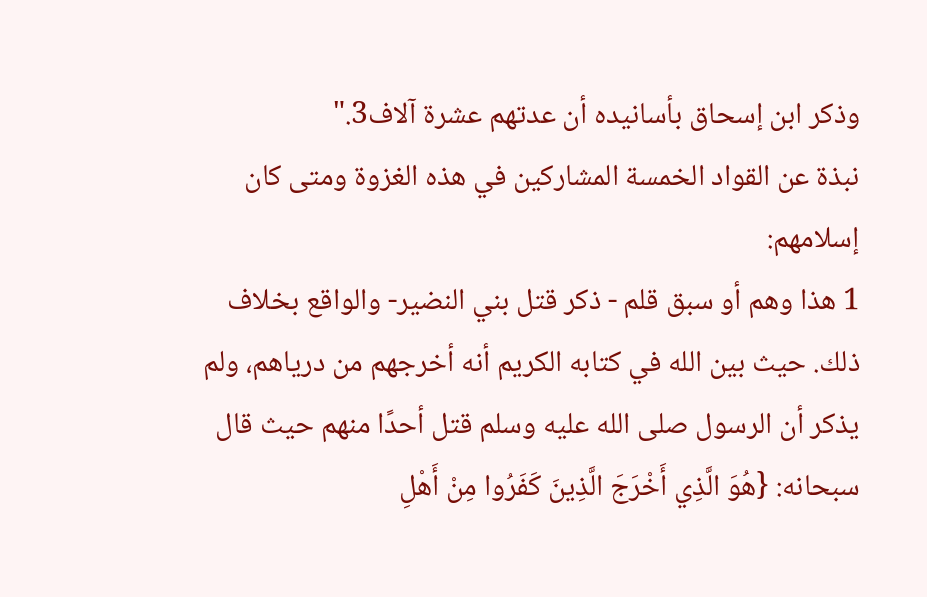وذكر ابن إسحاق بأسانيده أن عدتهم عشرة آلاف3."
نبذة عن القواد الخمسة المشاركين في هذه الغزوة ومتى كان إسلامهم:
1 هذا وهم أو سبق قلم - ذكر قتل بني النضير- والواقع بخلاف ذلك. حيث بين الله في كتابه الكريم أنه أخرجهم من درياهم، ولم يذكر أن الرسول صلى الله عليه وسلم قتل أحدًا منهم حيث قال سبحانه: {هُوَ الَّذِي أَخْرَجَ الَّذِينَ كَفَرُوا مِنْ أَهْلِ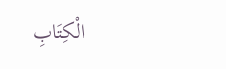الْكِتَابِ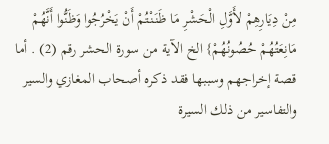مِنْ دِيَارِهِمْ لأَوَّلِ الْحَشْرِ مَا ظَنَنْتُمْ أَنْ يَخْرُجُوا وَظَنُّوا أَنَّهُمْ مَانِعَتُهُمْ حُصُونُهُمْ} الخ الآية من سورة الحشر رقم (2) . أما قصة إخراجهم وسببها فقد ذكره أصحاب المغازي والسير والتفاسير من ذلك السيرة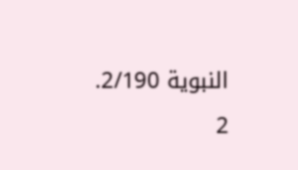النبوية 2/190.
2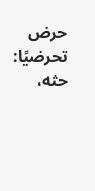حرض تحرضيًا: حثه،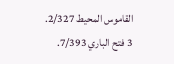القاموس المحيط 2/327.
3 فتح الباري 7/393.